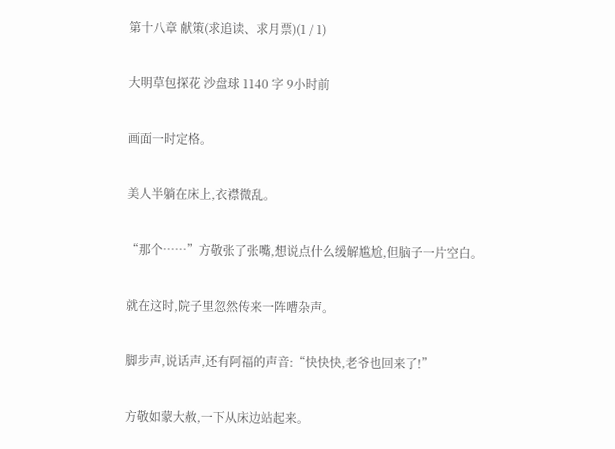第十八章 献策(求追读、求月票)(1 / 1)

大明草包探花 沙盘球 1140 字 9小时前

画面一时定格。

美人半躺在床上,衣襟微乱。

“那个……”方敬张了张嘴,想说点什么缓解尴尬,但脑子一片空白。

就在这时,院子里忽然传来一阵嘈杂声。

脚步声,说话声,还有阿福的声音:“快快快,老爷也回来了!”

方敬如蒙大赦,一下从床边站起来。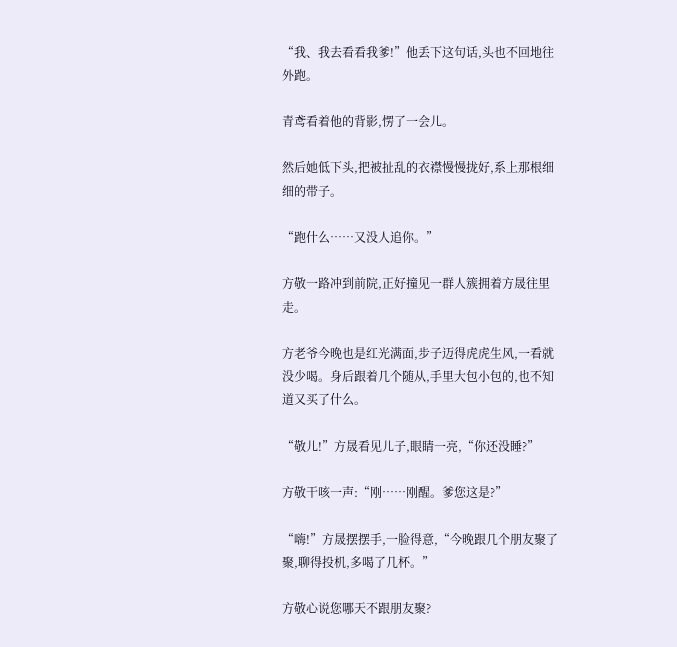“我、我去看看我爹!”他丢下这句话,头也不回地往外跑。

青鸢看着他的背影,愣了一会儿。

然后她低下头,把被扯乱的衣襟慢慢拢好,系上那根细细的带子。

“跑什么……又没人追你。”

方敬一路冲到前院,正好撞见一群人簇拥着方晟往里走。

方老爷今晚也是红光满面,步子迈得虎虎生风,一看就没少喝。身后跟着几个随从,手里大包小包的,也不知道又买了什么。

“敬儿!”方晟看见儿子,眼睛一亮,“你还没睡?”

方敬干咳一声:“刚……刚醒。爹您这是?”

“嗨!”方晟摆摆手,一脸得意,“今晚跟几个朋友聚了聚,聊得投机,多喝了几杯。”

方敬心说您哪天不跟朋友聚?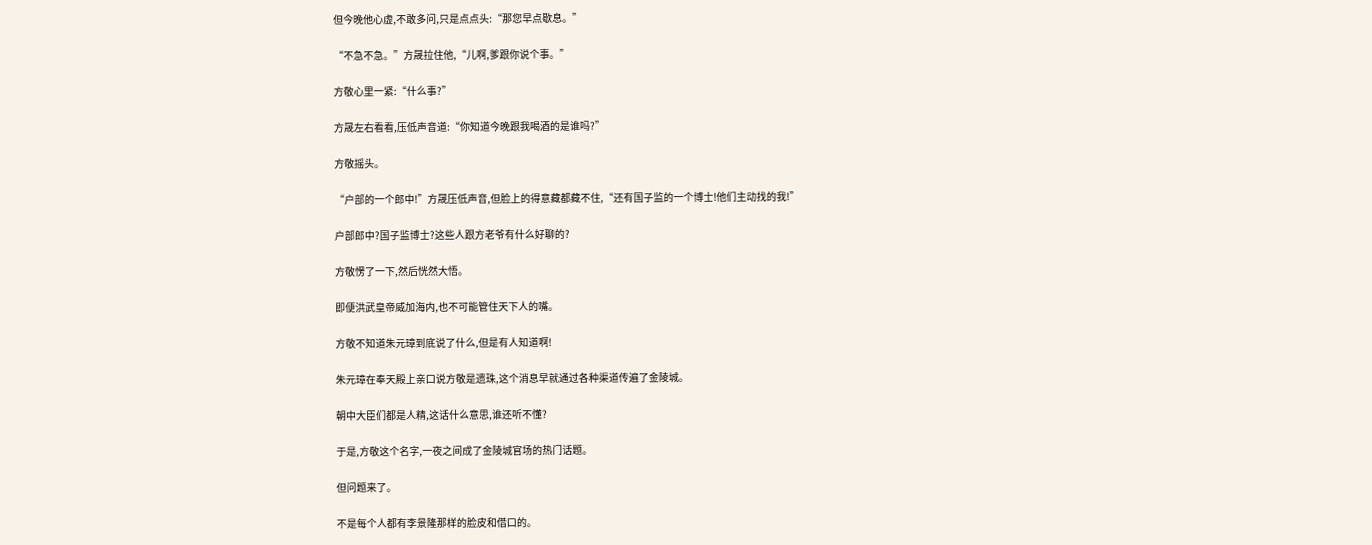但今晚他心虚,不敢多问,只是点点头:“那您早点歇息。”

“不急不急。”方晟拉住他,“儿啊,爹跟你说个事。”

方敬心里一紧:“什么事?”

方晟左右看看,压低声音道:“你知道今晚跟我喝酒的是谁吗?”

方敬摇头。

“户部的一个郎中!”方晟压低声音,但脸上的得意藏都藏不住,“还有国子监的一个博士!他们主动找的我!”

户部郎中?国子监博士?这些人跟方老爷有什么好聊的?

方敬愣了一下,然后恍然大悟。

即便洪武皇帝威加海内,也不可能管住天下人的嘴。

方敬不知道朱元璋到底说了什么,但是有人知道啊!

朱元璋在奉天殿上亲口说方敬是遗珠,这个消息早就通过各种渠道传遍了金陵城。

朝中大臣们都是人精,这话什么意思,谁还听不懂?

于是,方敬这个名字,一夜之间成了金陵城官场的热门话题。

但问题来了。

不是每个人都有李景隆那样的脸皮和借口的。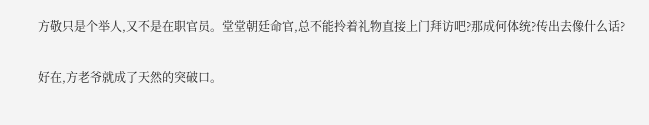方敬只是个举人,又不是在职官员。堂堂朝廷命官,总不能拎着礼物直接上门拜访吧?那成何体统?传出去像什么话?

好在,方老爷就成了天然的突破口。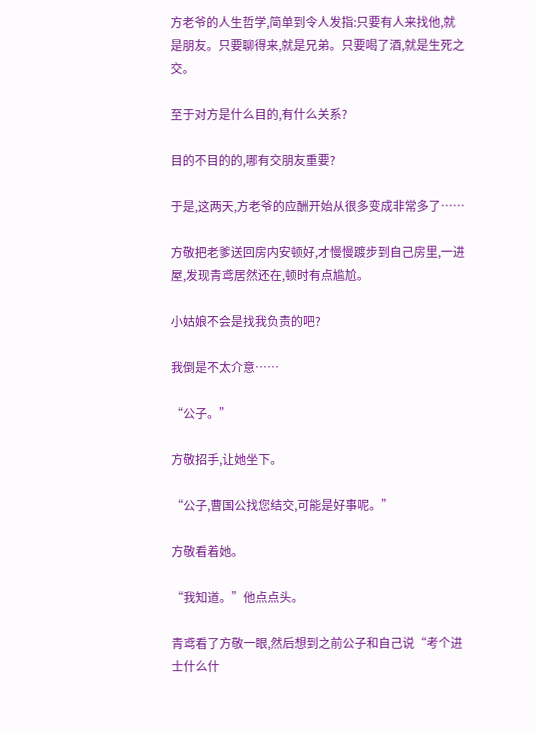方老爷的人生哲学,简单到令人发指:只要有人来找他,就是朋友。只要聊得来,就是兄弟。只要喝了酒,就是生死之交。

至于对方是什么目的,有什么关系?

目的不目的的,哪有交朋友重要?

于是,这两天,方老爷的应酬开始从很多变成非常多了……

方敬把老爹送回房内安顿好,才慢慢踱步到自己房里,一进屋,发现青鸢居然还在,顿时有点尴尬。

小姑娘不会是找我负责的吧?

我倒是不太介意……

“公子。”

方敬招手,让她坐下。

“公子,曹国公找您结交,可能是好事呢。”

方敬看着她。

“我知道。”他点点头。

青鸢看了方敬一眼,然后想到之前公子和自己说“考个进士什么什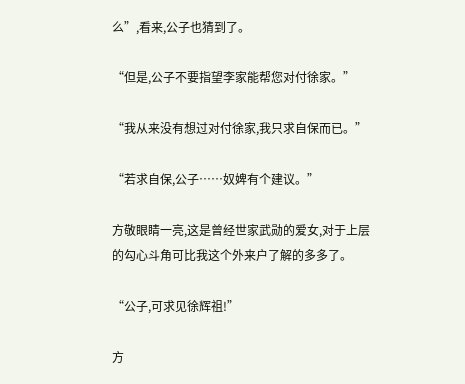么”,看来,公子也猜到了。

“但是,公子不要指望李家能帮您对付徐家。”

“我从来没有想过对付徐家,我只求自保而已。”

“若求自保,公子……奴婢有个建议。”

方敬眼睛一亮,这是曾经世家武勋的爱女,对于上层的勾心斗角可比我这个外来户了解的多多了。

“公子,可求见徐辉祖!”

方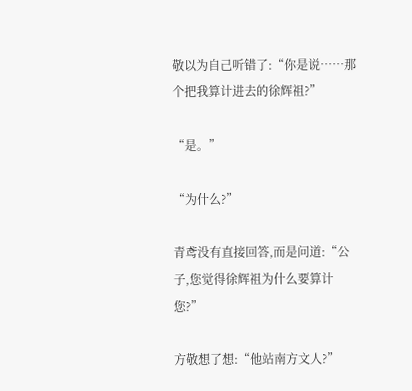敬以为自己听错了:“你是说……那个把我算计进去的徐辉祖?”

“是。”

“为什么?”

青鸢没有直接回答,而是问道:“公子,您觉得徐辉祖为什么要算计您?”

方敬想了想:“他站南方文人?”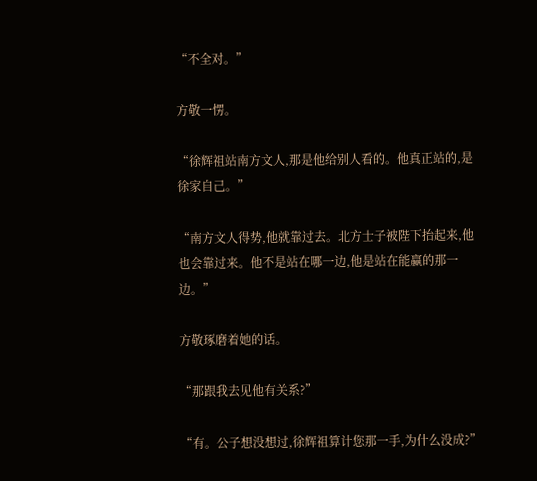“不全对。”

方敬一愣。

“徐辉祖站南方文人,那是他给别人看的。他真正站的,是徐家自己。”

“南方文人得势,他就靠过去。北方士子被陛下抬起来,他也会靠过来。他不是站在哪一边,他是站在能赢的那一边。”

方敬琢磨着她的话。

“那跟我去见他有关系?”

“有。公子想没想过,徐辉祖算计您那一手,为什么没成?”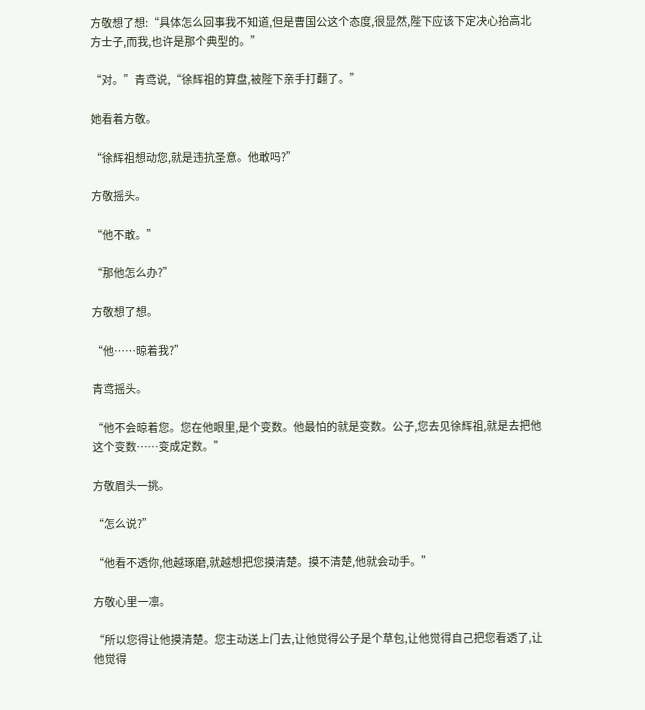方敬想了想:“具体怎么回事我不知道,但是曹国公这个态度,很显然,陛下应该下定决心抬高北方士子,而我,也许是那个典型的。”

“对。”青鸢说,“徐辉祖的算盘,被陛下亲手打翻了。”

她看着方敬。

“徐辉祖想动您,就是违抗圣意。他敢吗?”

方敬摇头。

“他不敢。”

“那他怎么办?”

方敬想了想。

“他……晾着我?”

青鸢摇头。

“他不会晾着您。您在他眼里,是个变数。他最怕的就是变数。公子,您去见徐辉祖,就是去把他这个变数……变成定数。”

方敬眉头一挑。

“怎么说?”

“他看不透你,他越琢磨,就越想把您摸清楚。摸不清楚,他就会动手。”

方敬心里一凛。

“所以您得让他摸清楚。您主动送上门去,让他觉得公子是个草包,让他觉得自己把您看透了,让他觉得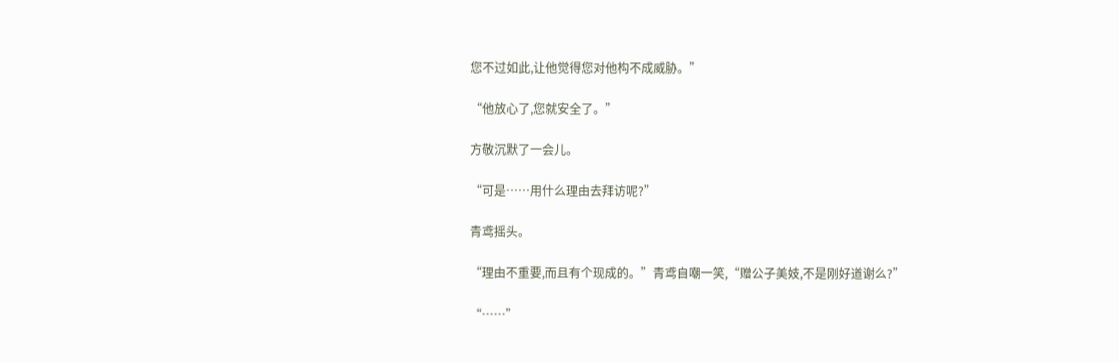您不过如此,让他觉得您对他构不成威胁。”

“他放心了,您就安全了。”

方敬沉默了一会儿。

“可是……用什么理由去拜访呢?”

青鸢摇头。

“理由不重要,而且有个现成的。”青鸢自嘲一笑,“赠公子美妓,不是刚好道谢么?”

“……”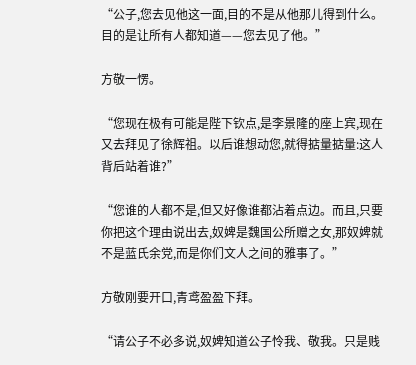“公子,您去见他这一面,目的不是从他那儿得到什么。目的是让所有人都知道——您去见了他。”

方敬一愣。

“您现在极有可能是陛下钦点,是李景隆的座上宾,现在又去拜见了徐辉祖。以后谁想动您,就得掂量掂量:这人背后站着谁?”

“您谁的人都不是,但又好像谁都沾着点边。而且,只要你把这个理由说出去,奴婢是魏国公所赠之女,那奴婢就不是蓝氏余党,而是你们文人之间的雅事了。”

方敬刚要开口,青鸢盈盈下拜。

“请公子不必多说,奴婢知道公子怜我、敬我。只是贱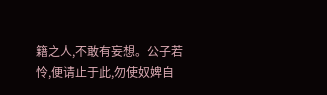籍之人,不敢有妄想。公子若怜,便请止于此,勿使奴婢自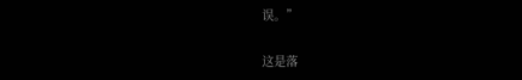误。”

这是落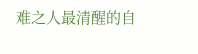难之人最清醒的自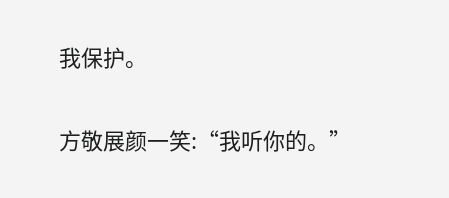我保护。

方敬展颜一笑:“我听你的。”